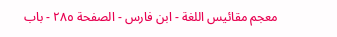معجم مقائيس اللغة - ابن فارس - الصفحة ٢٨٥ - باب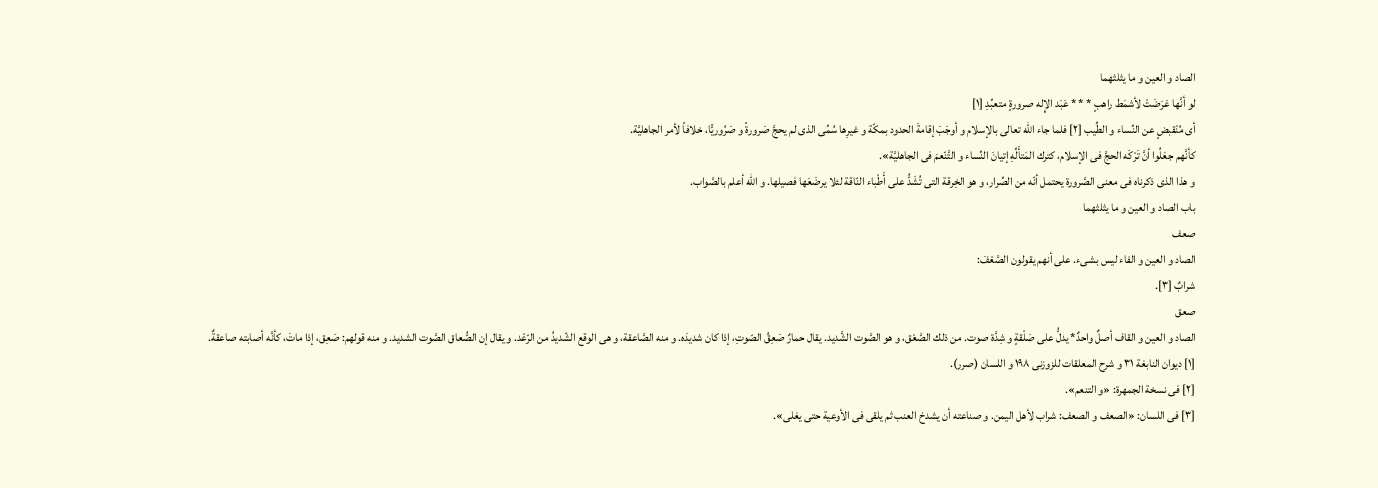الصاد و العين و ما يثلثهما
لو أنَّها عَرَضَتْ لأشمَط راهبٍ * * * عَبَد الإِله صرورةٍ متعبِّدِ [١]
أى مُنْقبضٍ عن النِّساء و الطِّيب [٢] فلما جاء اللّٰه تعالى بالإسلام و أوجَبَ إقامةَ الحدود بمكّة و غيرِها سُمِّى الذى لم يحجَّ صَرورةً و صَرُوريًّا، خلافاً لأمر الجاهليَّة.
كأنَّهم جعَلُوا أنَّ تَرْكَه الحجَّ فى الإسلام، كترك المَتأَلِّهِ إتيانَ النِّساء و التَّنّعمَ فى الجاهليَّة».
و هذا الذى ذكرناه فى معنى الصَّرورة يحتمل أنّه من الصِّرار، و هو الخِرقة التى تُشَدُّ على أَطْباء النّاقة لئلا يرضَعَها فصيلها. و اللّٰه أعلم بالصَّواب.
باب الصاد و العين و ما يثلثهما
صعف
الصاد و العين و الفاء ليس بشىء. على أنهم يقولون الصَّعْفَ:
شرابٌ [٣].
صعق
الصاد و العين و القاف أصلٌ واحدٌ* يدلُّ على صَلْقةٍ و شِدَّة صوت. من ذلك الصَّعْق، و هو الصَّوت الشَّديد. يقال حمارٌ صَعِقُ الصّوتِ، إذا كان شديدَه. و منه الصَّاعقة، و هى الوقع الشّديدُ من الرّعْد. و يقال إن الصُّعاق الصَّوت الشديد. و منه قولهم: صَعِق، إذا ماتَ، كأنَّه أصابته صاعقةٌ.
[١] ديوان النابغة ٣١ و شرح المعلقات للزوزنى ١٩٨ و اللسان (صرر).
[٢] فى نسخة الجمهرة: «و التنعم».
[٣] فى اللسان: «الصعف و الصعف: شراب لأهل اليمن. و صناعته أن يشدخ العنب ثم يلقى فى الأوعية حتى يغلى».